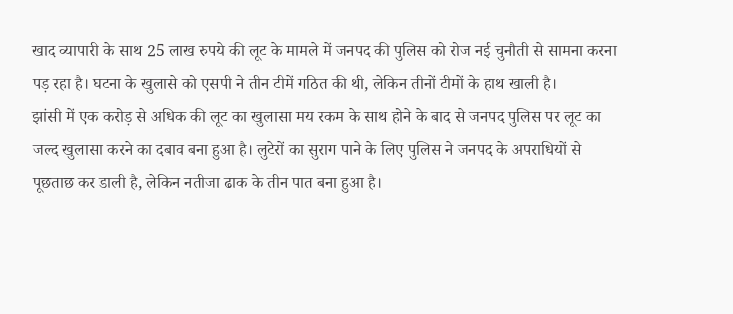खाद व्यापारी के साथ 25 लाख रुपये की लूट के मामले में जनपद की पुलिस को रोज नई चुनौती से सामना करना पड़ रहा है। घटना के खुलासे को एसपी ने तीन टीमें गठित की थी, लेकिन तीनों टीमों के हाथ खाली है।
झांसी में एक करोड़ से अधिक की लूट का खुलासा मय रकम के साथ होने के बाद से जनपद पुलिस पर लूट का जल्द खुलासा करने का दबाव बना हुआ है। लुटेरों का सुराग पाने के लिए पुलिस ने जनपद के अपराधियों से पूछताछ कर डाली है, लेकिन नतीजा ढाक के तीन पात बना हुआ है।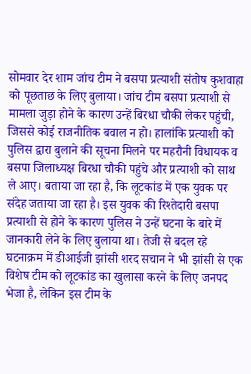सोमवार देर शाम जांच टीम ने बसपा प्रत्याशी संतोष कुशवाहा को पूछताछ के लिए बुलाया। जांच टीम बसपा प्रत्याशी से मामला जुड़ा होने के कारण उन्हें बिरधा चौकी लेकर पहुंची, जिससे कोई राजनीतिक बवाल न हो। हालांकि प्रत्याशी को पुलिस द्वारा बुलाने की सूचना मिलने पर महरौनी विधायक व बसपा जिलाध्यक्ष बिरधा चौकी पहुंचे और प्रत्याशी को साथ ले आए। बताया जा रहा है, कि लूटकांड में एक युवक पर संदेह जताया जा रहा है। इस युवक की रिश्तेदारी बसपा प्रत्याशी से होने के कारण पुलिस ने उन्हें घटना के बारे में जानकारी लेने के लिए बुलाया था। तेजी से बदल रहे घटनाक्रम में डीआईजी झांसी शरद सचान ने भी झांसी से एक विशेष टीम को लूटकांड का खुलासा करने के लिए जनपद भेजा है, लेकिन इस टीम के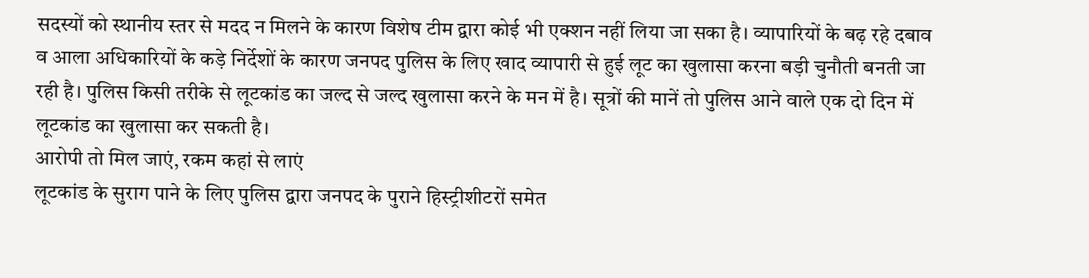सदस्यों को स्थानीय स्तर से मदद न मिलने के कारण विशेष टीम द्वारा कोई भी एक्शन नहीं लिया जा सका है। व्यापारियों के बढ़ रहे दबाव व आला अधिकारियों के कड़े निर्देशों के कारण जनपद पुलिस के लिए खाद व्यापारी से हुई लूट का खुलासा करना बड़ी चुनौती बनती जा रही है। पुलिस किसी तरीके से लूटकांड का जल्द से जल्द खुलासा करने के मन में है। सूत्रों की मानें तो पुलिस आने वाले एक दो दिन में लूटकांड का खुलासा कर सकती है।
आरोपी तो मिल जाएं, रकम कहां से लाएं
लूटकांड के सुराग पाने के लिए पुलिस द्वारा जनपद के पुराने हिस्ट्रीशीटरों समेत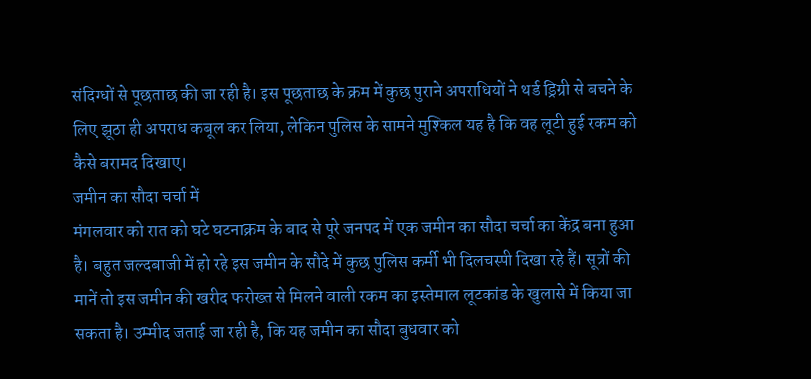संदिग्धों से पूछताछ की जा रही है। इस पूछताछ के क्रम में कुछ पुराने अपराधियों ने थर्ड ड्रिग्री से बचने के लिए झूठा ही अपराध कबूल कर लिया, लेकिन पुलिस के सामने मुश्किल यह है कि वह लूटी हुई रकम को कैसे बरामद दिखाए।
जमीन का सौदा चर्चा में
मंगलवार को रात को घटे घटनाक्रम के बाद से पूरे जनपद में एक जमीन का सौदा चर्चा का केंद्र बना हुआ है। बहुत जल्दबाजी में हो रहे इस जमीन के सौदे में कुछ पुलिस कर्मी भी दिलचस्पी दिखा रहे हैं। सूत्रों की मानें तो इस जमीन की खरीद फरोख्त से मिलने वाली रकम का इस्तेमाल लूटकांड के खुलासे में किया जा सकता है। उम्मीद जताई जा रही है, कि यह जमीन का सौदा बुधवार को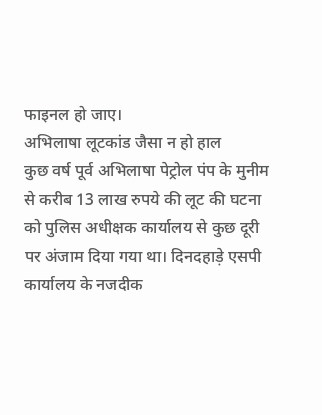फाइनल हो जाए।
अभिलाषा लूटकांड जैसा न हो हाल
कुछ वर्ष पूर्व अभिलाषा पेट्रोल पंप के मुनीम से करीब 13 लाख रुपये की लूट की घटना को पुलिस अधीक्षक कार्यालय से कुछ दूरी पर अंजाम दिया गया था। दिनदहाड़े एसपी कार्यालय के नजदीक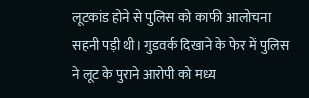लूटकांड होने से पुलिस को काफी आलोचना सहनी पड़ी थी। गुडवर्क दिखाने के फेर में पुलिस ने लूट के पुराने आरोपी को मध्य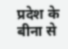प्रदेश के बीना से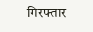गिरफ्तार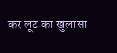कर लूट का खुलासा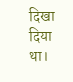दिखा दिया था।